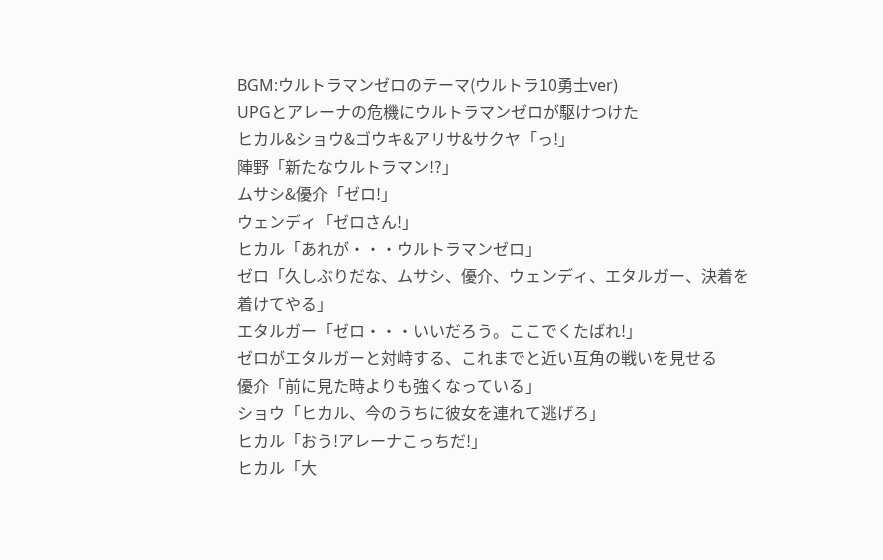BGM:ウルトラマンゼロのテーマ(ウルトラ10勇士ver)
UPGとアレーナの危機にウルトラマンゼロが駆けつけた
ヒカル&ショウ&ゴウキ&アリサ&サクヤ「っ!」
陣野「新たなウルトラマン!?」
ムサシ&優介「ゼロ!」
ウェンディ「ゼロさん!」
ヒカル「あれが・・・ウルトラマンゼロ」
ゼロ「久しぶりだな、ムサシ、優介、ウェンディ、エタルガー、決着を着けてやる」
エタルガー「ゼロ・・・いいだろう。ここでくたばれ!」
ゼロがエタルガーと対峙する、これまでと近い互角の戦いを見せる
優介「前に見た時よりも強くなっている」
ショウ「ヒカル、今のうちに彼女を連れて逃げろ」
ヒカル「おう!アレーナこっちだ!」
ヒカル「大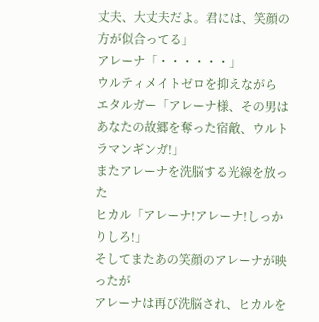丈夫、大丈夫だよ。君には、笑顔の方が似合ってる」
アレーナ「・・・・・・」
ウルティメイトゼロを抑えながら
エタルガー「アレーナ様、その男はあなたの故郷を奪った宿敵、ウルトラマンギンガ!」
またアレーナを洗脳する光線を放った
ヒカル「アレーナ!アレーナ!しっかりしろ!」
そしてまたあの笑顔のアレーナが映ったが
アレーナは再び洗脳され、ヒカルを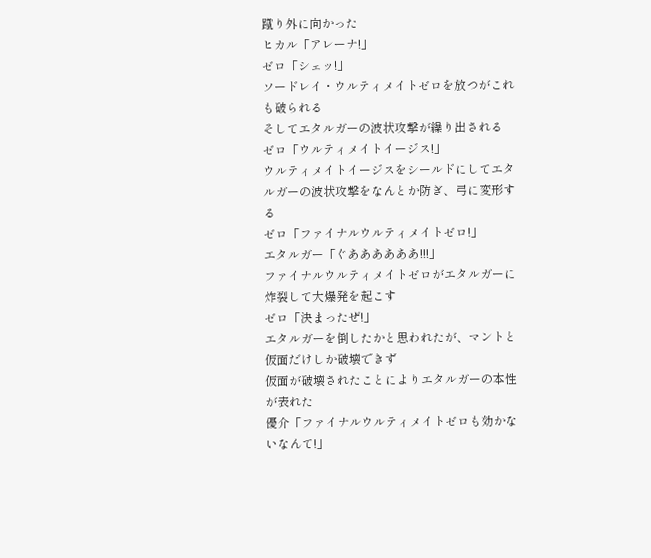蹴り外に向かった
ヒカル「アレーナ!」
ゼロ「シェッ!」
ソードレイ・ウルティメイトゼロを放つがこれも破られる
そしてエタルガーの波状攻撃が繰り出される
ゼロ「ウルティメイトイージス!」
ウルティメイトイージスをシールドにしてエタルガーの波状攻撃をなんとか防ぎ、弓に変形する
ゼロ「ファイナルウルティメイトゼロ!」
エタルガー「ぐああああああ!!!」
ファイナルウルティメイトゼロがエタルガーに炸裂して大爆発を起こす
ゼロ「決まったぜ!」
エタルガーを倒したかと思われたが、マントと仮面だけしか破壊できず
仮面が破壊されたことによりエタルガーの本性が表れた
優介「ファイナルウルティメイトゼロも効かないなんて!」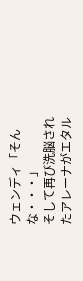ウェンディ「そんな・・・」
そして再び洗脳されたアレーナがエタル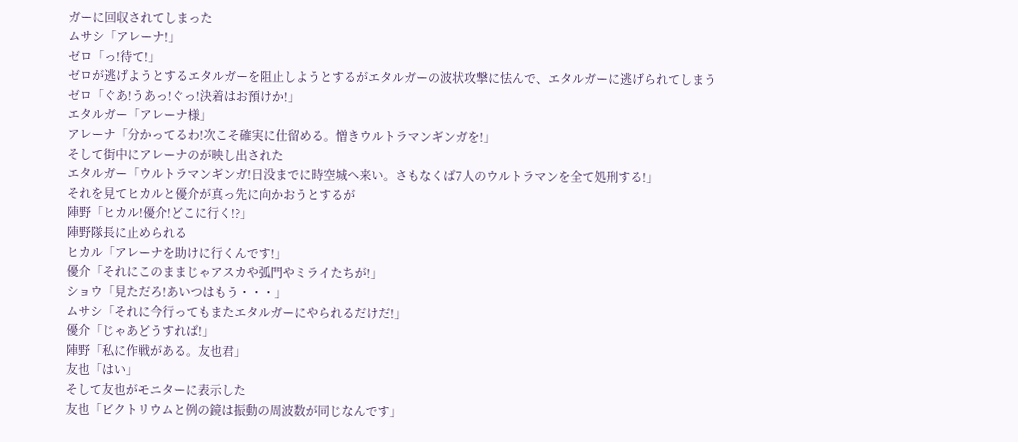ガーに回収されてしまった
ムサシ「アレーナ!」
ゼロ「っ!待て!」
ゼロが逃げようとするエタルガーを阻止しようとするがエタルガーの波状攻撃に怯んで、エタルガーに逃げられてしまう
ゼロ「ぐあ!うあっ!ぐっ!決着はお預けか!」
エタルガー「アレーナ様」
アレーナ「分かってるわ!次こそ確実に仕留める。憎きウルトラマンギンガを!」
そして街中にアレーナのが映し出された
エタルガー「ウルトラマンギンガ!日没までに時空城へ来い。さもなくば7人のウルトラマンを全て処刑する!」
それを見てヒカルと優介が真っ先に向かおうとするが
陣野「ヒカル!優介!どこに行く!?」
陣野隊長に止められる
ヒカル「アレーナを助けに行くんです!」
優介「それにこのままじゃアスカや弧門やミライたちが!」
ショウ「見ただろ!あいつはもう・・・」
ムサシ「それに今行ってもまたエタルガーにやられるだけだ!」
優介「じゃあどうすれば!」
陣野「私に作戦がある。友也君」
友也「はい」
そして友也がモニターに表示した
友也「ビクトリウムと例の鏡は振動の周波数が同じなんです」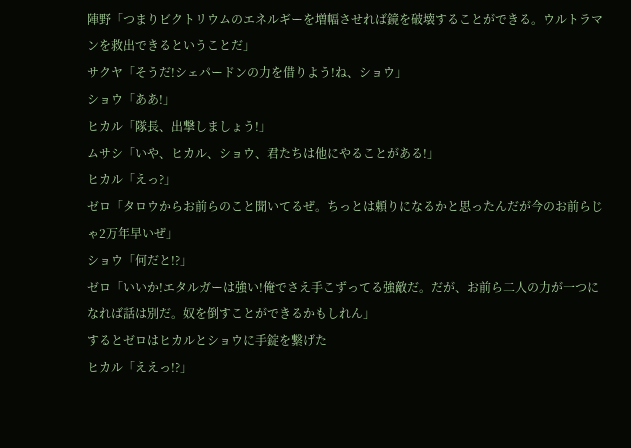陣野「つまりビクトリウムのエネルギーを増幅させれば鏡を破壊することができる。ウルトラマンを救出できるということだ」
サクヤ「そうだ!シェパードンの力を借りよう!ね、ショウ」
ショウ「ああ!」
ヒカル「隊長、出撃しましょう!」
ムサシ「いや、ヒカル、ショウ、君たちは他にやることがある!」
ヒカル「えっ?」
ゼロ「タロウからお前らのこと聞いてるぜ。ちっとは頼りになるかと思ったんだが今のお前らじゃ2万年早いぜ」
ショウ「何だと!?」
ゼロ「いいか!エタルガーは強い!俺でさえ手こずってる強敵だ。だが、お前ら二人の力が一つになれば話は別だ。奴を倒すことができるかもしれん」
するとゼロはヒカルとショウに手錠を繋げた
ヒカル「ええっ!?」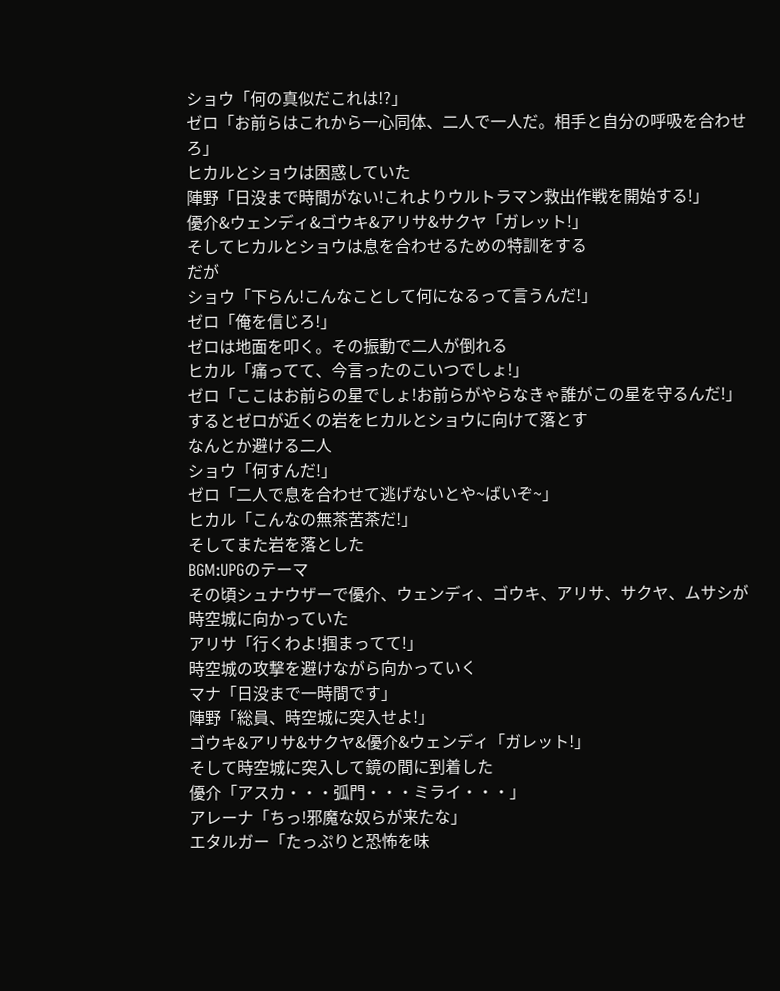ショウ「何の真似だこれは!?」
ゼロ「お前らはこれから一心同体、二人で一人だ。相手と自分の呼吸を合わせろ」
ヒカルとショウは困惑していた
陣野「日没まで時間がない!これよりウルトラマン救出作戦を開始する!」
優介&ウェンディ&ゴウキ&アリサ&サクヤ「ガレット!」
そしてヒカルとショウは息を合わせるための特訓をする
だが
ショウ「下らん!こんなことして何になるって言うんだ!」
ゼロ「俺を信じろ!」
ゼロは地面を叩く。その振動で二人が倒れる
ヒカル「痛ってて、今言ったのこいつでしょ!」
ゼロ「ここはお前らの星でしょ!お前らがやらなきゃ誰がこの星を守るんだ!」
するとゼロが近くの岩をヒカルとショウに向けて落とす
なんとか避ける二人
ショウ「何すんだ!」
ゼロ「二人で息を合わせて逃げないとや~ばいぞ~」
ヒカル「こんなの無茶苦茶だ!」
そしてまた岩を落とした
BGM:UPGのテーマ
その頃シュナウザーで優介、ウェンディ、ゴウキ、アリサ、サクヤ、ムサシが時空城に向かっていた
アリサ「行くわよ!掴まってて!」
時空城の攻撃を避けながら向かっていく
マナ「日没まで一時間です」
陣野「総員、時空城に突入せよ!」
ゴウキ&アリサ&サクヤ&優介&ウェンディ「ガレット!」
そして時空城に突入して鏡の間に到着した
優介「アスカ・・・弧門・・・ミライ・・・」
アレーナ「ちっ!邪魔な奴らが来たな」
エタルガー「たっぷりと恐怖を味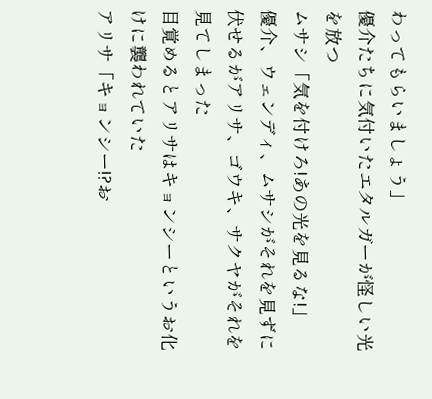わってもらいましょう」
優介たちに気付いたエタルガーが怪しい光を放つ
ムサシ「気を付けろ!あの光を見るな!」
優介、ウェンディ、ムサシがそれを見ずに伏せるがアリサ、ゴウキ、サクヤがそれを見てしまった
目覚めるとアリサはキョンシーというお化けに襲われていた
アリサ「キョンシー!?お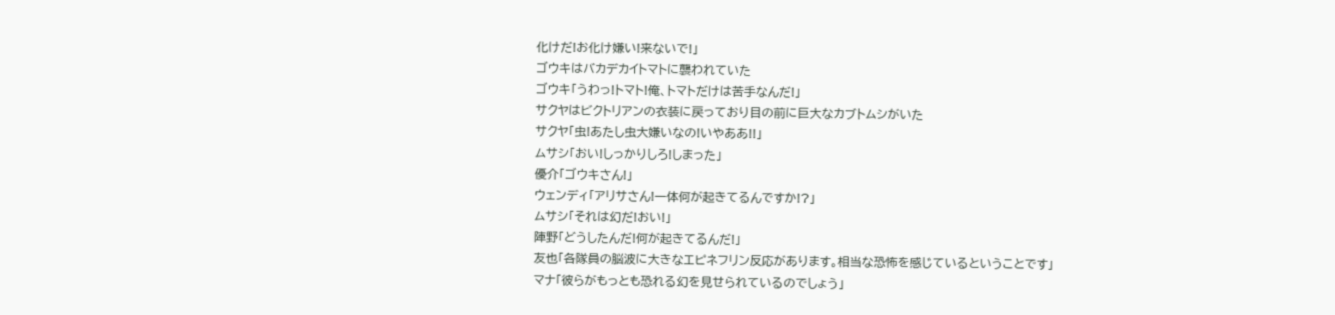化けだ!お化け嫌い!来ないで!」
ゴウキはバカデカイトマトに襲われていた
ゴウキ「うわっ!トマト!俺、トマトだけは苦手なんだ!」
サクヤはビクトリアンの衣装に戻っており目の前に巨大なカブトムシがいた
サクヤ「虫!あたし虫大嫌いなの!いやああ!!」
ムサシ「おい!しっかりしろ!しまった」
優介「ゴウキさん!」
ウェンディ「アリサさん!一体何が起きてるんですか!?」
ムサシ「それは幻だ!おい!」
陣野「どうしたんだ!何が起きてるんだ!」
友也「各隊員の脳波に大きなエピネフリン反応があります。相当な恐怖を感じているということです」
マナ「彼らがもっとも恐れる幻を見せられているのでしょう」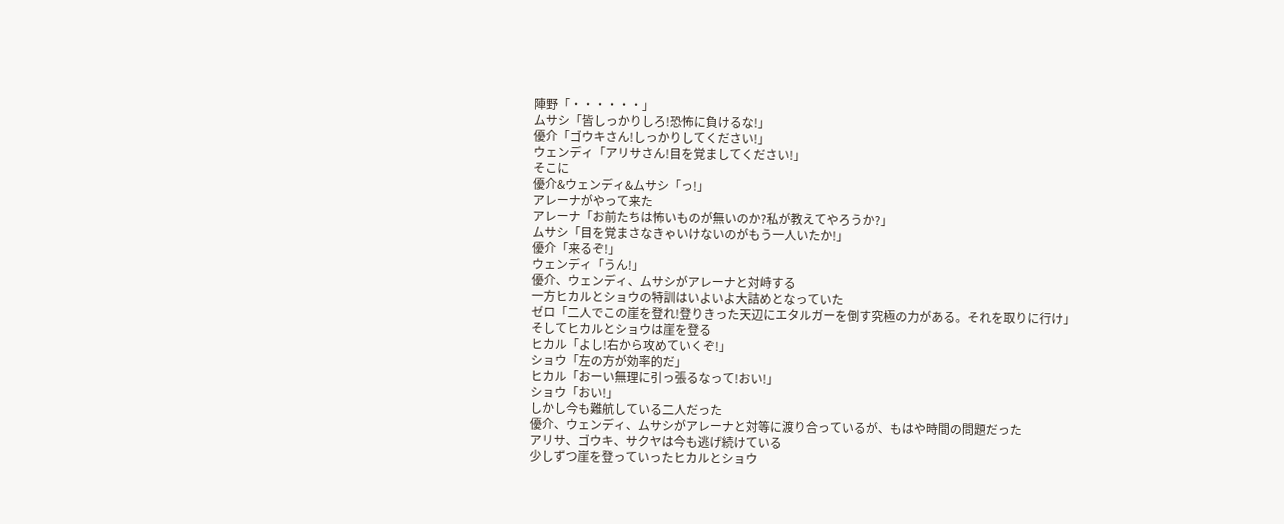陣野「・・・・・・」
ムサシ「皆しっかりしろ!恐怖に負けるな!」
優介「ゴウキさん!しっかりしてください!」
ウェンディ「アリサさん!目を覚ましてください!」
そこに
優介&ウェンディ&ムサシ「っ!」
アレーナがやって来た
アレーナ「お前たちは怖いものが無いのか?私が教えてやろうか?」
ムサシ「目を覚まさなきゃいけないのがもう一人いたか!」
優介「来るぞ!」
ウェンディ「うん!」
優介、ウェンディ、ムサシがアレーナと対峙する
一方ヒカルとショウの特訓はいよいよ大詰めとなっていた
ゼロ「二人でこの崖を登れ!登りきった天辺にエタルガーを倒す究極の力がある。それを取りに行け」
そしてヒカルとショウは崖を登る
ヒカル「よし!右から攻めていくぞ!」
ショウ「左の方が効率的だ」
ヒカル「おーい無理に引っ張るなって!おい!」
ショウ「おい!」
しかし今も難航している二人だった
優介、ウェンディ、ムサシがアレーナと対等に渡り合っているが、もはや時間の問題だった
アリサ、ゴウキ、サクヤは今も逃げ続けている
少しずつ崖を登っていったヒカルとショウ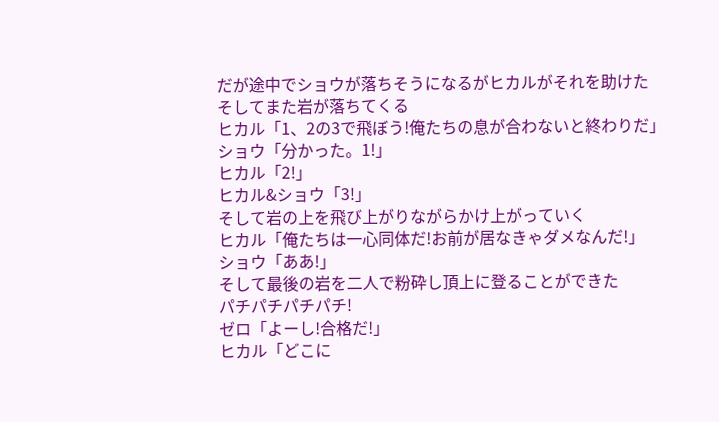だが途中でショウが落ちそうになるがヒカルがそれを助けた
そしてまた岩が落ちてくる
ヒカル「1、2の3で飛ぼう!俺たちの息が合わないと終わりだ」
ショウ「分かった。1!」
ヒカル「2!」
ヒカル&ショウ「3!」
そして岩の上を飛び上がりながらかけ上がっていく
ヒカル「俺たちは一心同体だ!お前が居なきゃダメなんだ!」
ショウ「ああ!」
そして最後の岩を二人で粉砕し頂上に登ることができた
パチパチパチパチ!
ゼロ「よーし!合格だ!」
ヒカル「どこに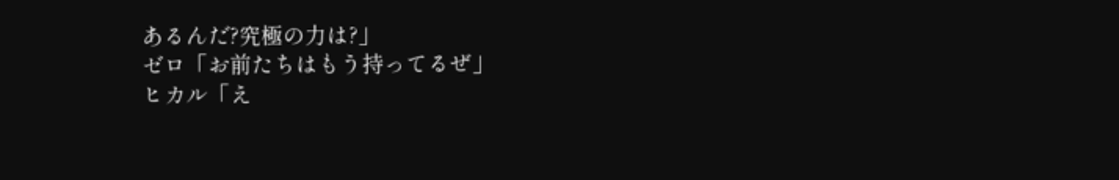あるんだ?究極の力は?」
ゼロ「お前たちはもう持ってるぜ」
ヒカル「え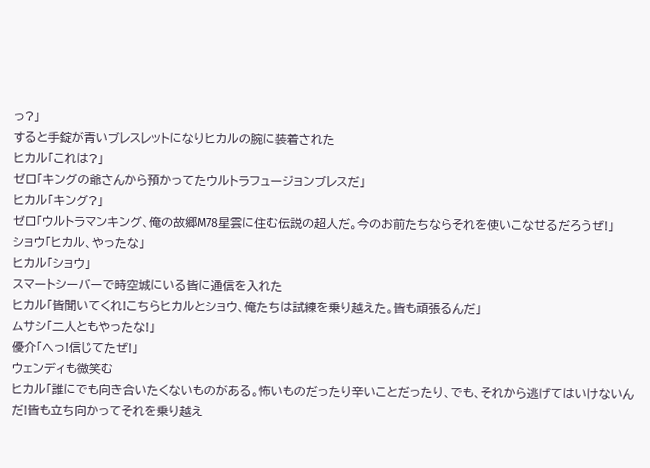っ?」
すると手錠が青いブレスレットになりヒカルの腕に装着された
ヒカル「これは?」
ゼロ「キングの爺さんから預かってたウルトラフュージョンブレスだ」
ヒカル「キング?」
ゼロ「ウルトラマンキング、俺の故郷M78星雲に住む伝説の超人だ。今のお前たちならそれを使いこなせるだろうぜ!」
ショウ「ヒカル、やったな」
ヒカル「ショウ」
スマートシーバーで時空城にいる皆に通信を入れた
ヒカル「皆聞いてくれ!こちらヒカルとショウ、俺たちは試練を乗り越えた。皆も頑張るんだ」
ムサシ「二人ともやったな!」
優介「へっ!信じてたぜ!」
ウェンディも微笑む
ヒカル「誰にでも向き合いたくないものがある。怖いものだったり辛いことだったり、でも、それから逃げてはいけないんだ!皆も立ち向かってそれを乗り越え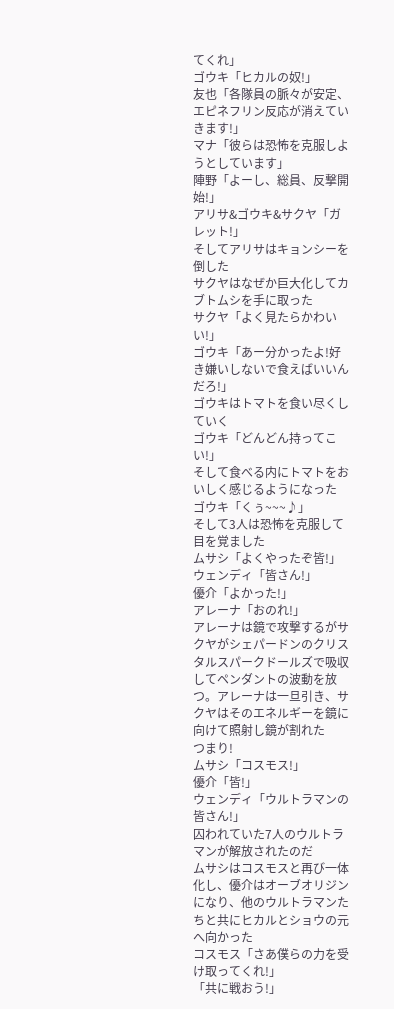てくれ」
ゴウキ「ヒカルの奴!」
友也「各隊員の脈々が安定、エピネフリン反応が消えていきます!」
マナ「彼らは恐怖を克服しようとしています」
陣野「よーし、総員、反撃開始!」
アリサ&ゴウキ&サクヤ「ガレット!」
そしてアリサはキョンシーを倒した
サクヤはなぜか巨大化してカブトムシを手に取った
サクヤ「よく見たらかわいい!」
ゴウキ「あー分かったよ!好き嫌いしないで食えばいいんだろ!」
ゴウキはトマトを食い尽くしていく
ゴウキ「どんどん持ってこい!」
そして食べる内にトマトをおいしく感じるようになった
ゴウキ「くぅ~~~♪」
そして3人は恐怖を克服して目を覚ました
ムサシ「よくやったぞ皆!」
ウェンディ「皆さん!」
優介「よかった!」
アレーナ「おのれ!」
アレーナは鏡で攻撃するがサクヤがシェパードンのクリスタルスパークドールズで吸収してペンダントの波動を放つ。アレーナは一旦引き、サクヤはそのエネルギーを鏡に向けて照射し鏡が割れた
つまり!
ムサシ「コスモス!」
優介「皆!」
ウェンディ「ウルトラマンの皆さん!」
囚われていた7人のウルトラマンが解放されたのだ
ムサシはコスモスと再び一体化し、優介はオーブオリジンになり、他のウルトラマンたちと共にヒカルとショウの元へ向かった
コスモス「さあ僕らの力を受け取ってくれ!」
「共に戦おう!」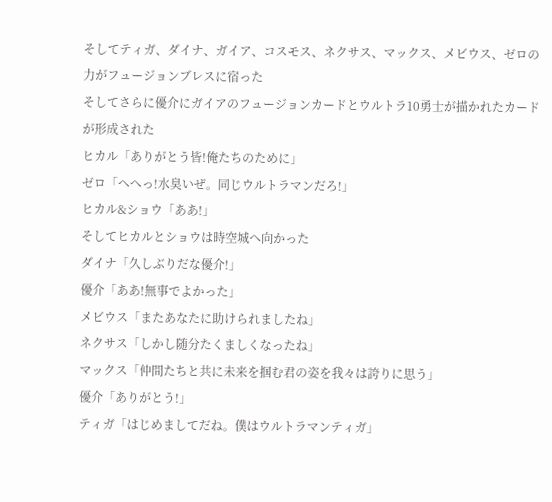そしてティガ、ダイナ、ガイア、コスモス、ネクサス、マックス、メビウス、ゼロの力がフュージョンブレスに宿った
そしてさらに優介にガイアのフュージョンカードとウルトラ10勇士が描かれたカードが形成された
ヒカル「ありがとう皆!俺たちのために」
ゼロ「へへっ!水臭いぜ。同じウルトラマンだろ!」
ヒカル&ショウ「ああ!」
そしてヒカルとショウは時空城へ向かった
ダイナ「久しぶりだな優介!」
優介「ああ!無事でよかった」
メビウス「またあなたに助けられましたね」
ネクサス「しかし随分たくましくなったね」
マックス「仲間たちと共に未来を掴む君の姿を我々は誇りに思う」
優介「ありがとう!」
ティガ「はじめましてだね。僕はウルトラマンティガ」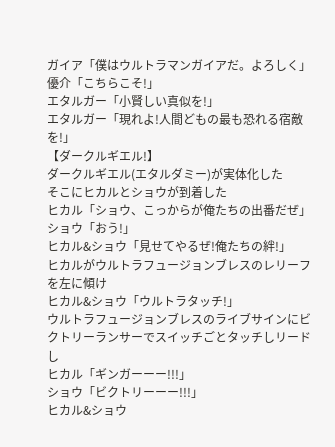ガイア「僕はウルトラマンガイアだ。よろしく」
優介「こちらこそ!」
エタルガー「小賢しい真似を!」
エタルガー「現れよ!人間どもの最も恐れる宿敵を!」
【ダークルギエル!】
ダークルギエル(エタルダミー)が実体化した
そこにヒカルとショウが到着した
ヒカル「ショウ、こっからが俺たちの出番だぜ」
ショウ「おう!」
ヒカル&ショウ「見せてやるぜ!俺たちの絆!」
ヒカルがウルトラフュージョンブレスのレリーフを左に傾け
ヒカル&ショウ「ウルトラタッチ!」
ウルトラフュージョンブレスのライブサインにビクトリーランサーでスイッチごとタッチしリードし
ヒカル「ギンガーーー!!!」
ショウ「ビクトリーーー!!!」
ヒカル&ショウ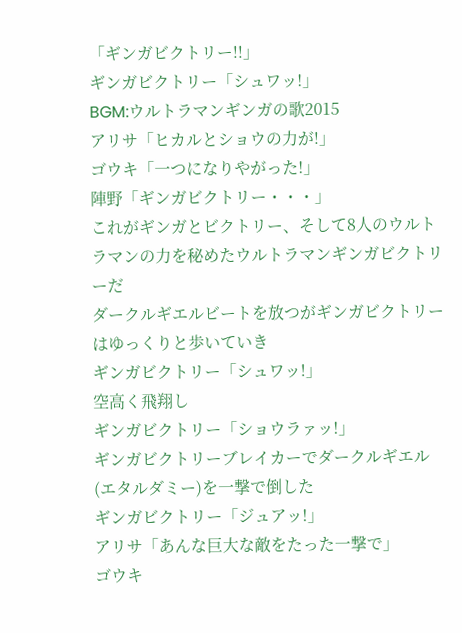「ギンガビクトリー!!」
ギンガビクトリー「シュワッ!」
BGM:ウルトラマンギンガの歌2015
アリサ「ヒカルとショウの力が!」
ゴウキ「一つになりやがった!」
陣野「ギンガビクトリー・・・」
これがギンガとビクトリー、そして8人のウルトラマンの力を秘めたウルトラマンギンガビクトリーだ
ダークルギエルビートを放つがギンガビクトリーはゆっくりと歩いていき
ギンガビクトリー「シュワッ!」
空高く飛翔し
ギンガビクトリー「ショウラァッ!」
ギンガビクトリーブレイカーでダークルギエル(エタルダミー)を一撃で倒した
ギンガビクトリー「ジュアッ!」
アリサ「あんな巨大な敵をたった一撃で」
ゴウキ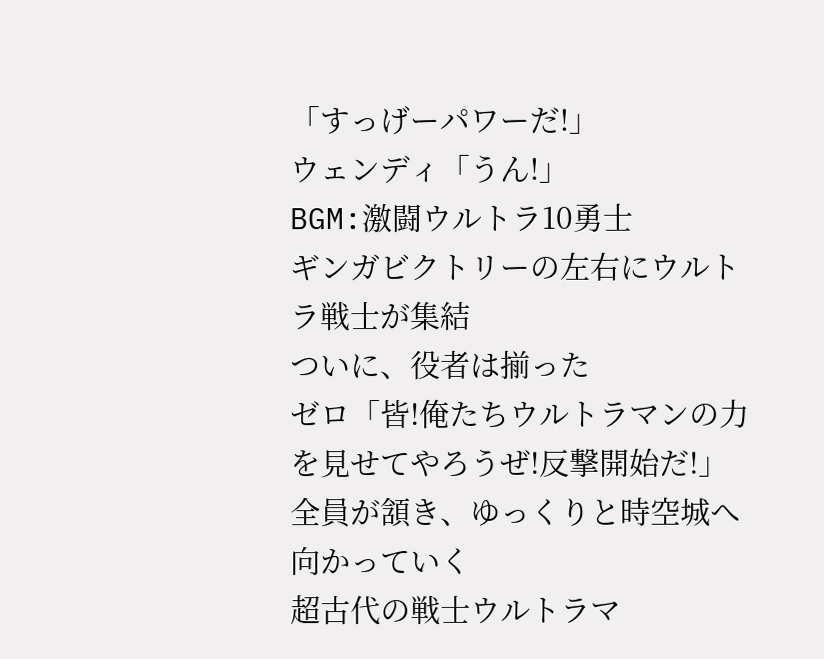「すっげーパワーだ!」
ウェンディ「うん!」
BGM:激闘ウルトラ10勇士
ギンガビクトリーの左右にウルトラ戦士が集結
ついに、役者は揃った
ゼロ「皆!俺たちウルトラマンの力を見せてやろうぜ!反撃開始だ!」
全員が頷き、ゆっくりと時空城へ向かっていく
超古代の戦士ウルトラマ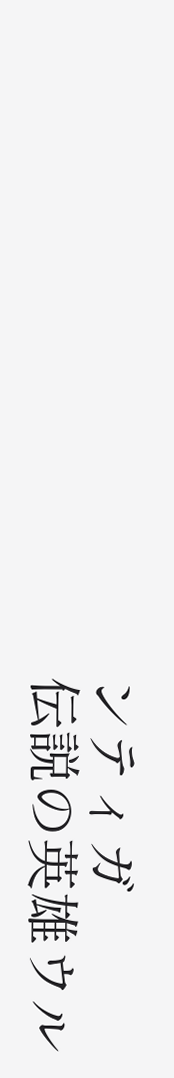ンティガ
伝説の英雄ウル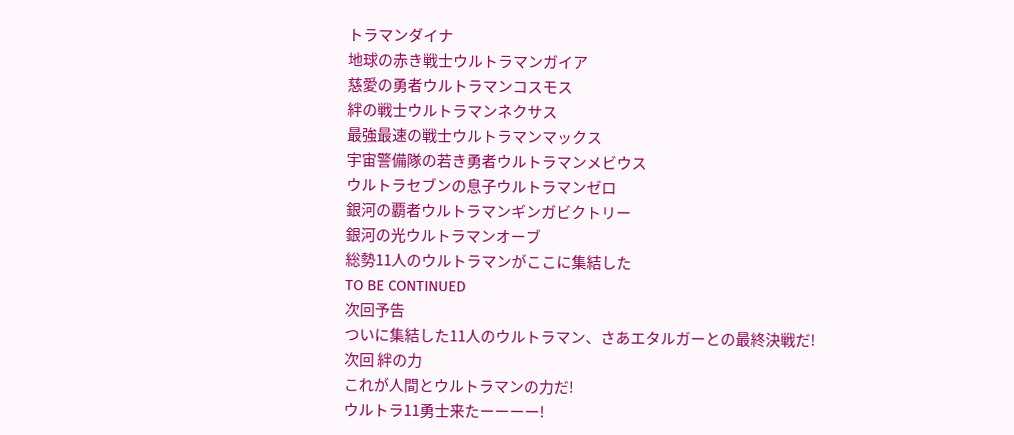トラマンダイナ
地球の赤き戦士ウルトラマンガイア
慈愛の勇者ウルトラマンコスモス
絆の戦士ウルトラマンネクサス
最強最速の戦士ウルトラマンマックス
宇宙警備隊の若き勇者ウルトラマンメビウス
ウルトラセブンの息子ウルトラマンゼロ
銀河の覇者ウルトラマンギンガビクトリー
銀河の光ウルトラマンオーブ
総勢11人のウルトラマンがここに集結した
TO BE CONTINUED
次回予告
ついに集結した11人のウルトラマン、さあエタルガーとの最終決戦だ!
次回 絆の力
これが人間とウルトラマンの力だ!
ウルトラ11勇士来たーーーー!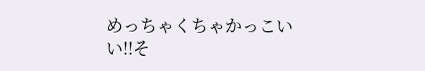めっちゃくちゃかっこいい!!そ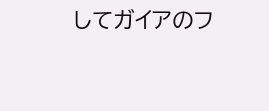してガイアのフ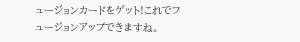ュージョンカードをゲット!これでフュージョンアップできますね。